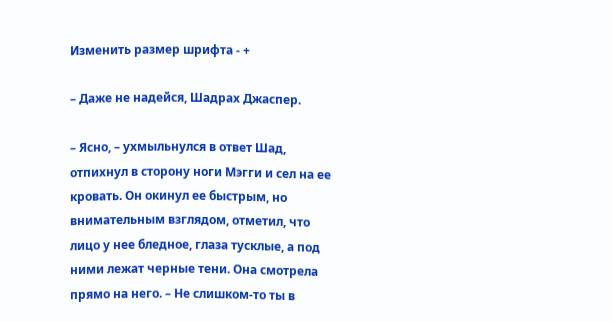Изменить размер шрифта - +

– Даже не надейся, Шадрах Джаспер.

– Ясно, – ухмыльнулся в ответ Шад, отпихнул в сторону ноги Мэгги и сел на ее кровать. Он окинул ее быстрым, но внимательным взглядом, отметил, что лицо у нее бледное, глаза тусклые, а под ними лежат черные тени. Она смотрела прямо на него. – Не слишком-то ты в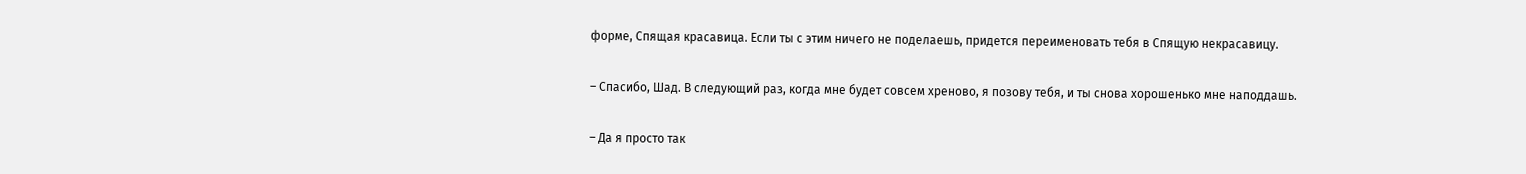форме, Спящая красавица. Если ты с этим ничего не поделаешь, придется переименовать тебя в Спящую некрасавицу.

– Спасибо, Шад. В следующий раз, когда мне будет совсем хреново, я позову тебя, и ты снова хорошенько мне наподдашь.

– Да я просто так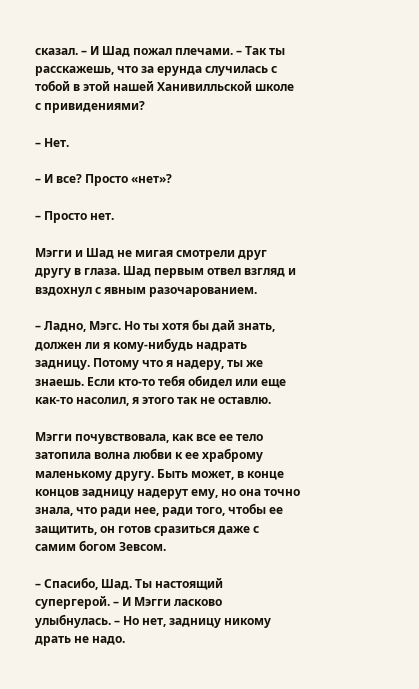сказал. – И Шад пожал плечами. – Так ты расскажешь, что за ерунда случилась с тобой в этой нашей Ханивилльской школе с привидениями?

– Нет.

– И все? Просто «нет»?

– Просто нет.

Мэгги и Шад не мигая смотрели друг другу в глаза. Шад первым отвел взгляд и вздохнул с явным разочарованием.

– Ладно, Мэгс. Но ты хотя бы дай знать, должен ли я кому-нибудь надрать задницу. Потому что я надеру, ты же знаешь. Если кто-то тебя обидел или еще как-то насолил, я этого так не оставлю.

Мэгги почувствовала, как все ее тело затопила волна любви к ее храброму маленькому другу. Быть может, в конце концов задницу надерут ему, но она точно знала, что ради нее, ради того, чтобы ее защитить, он готов сразиться даже с самим богом Зевсом.

– Спасибо, Шад. Ты настоящий супергерой. – И Мэгги ласково улыбнулась. – Но нет, задницу никому драть не надо.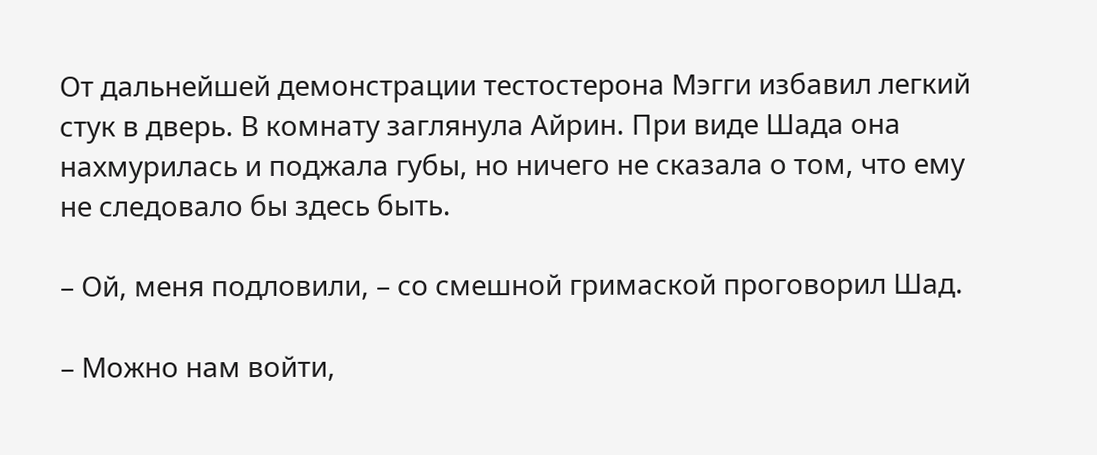От дальнейшей демонстрации тестостерона Мэгги избавил легкий стук в дверь. В комнату заглянула Айрин. При виде Шада она нахмурилась и поджала губы, но ничего не сказала о том, что ему не следовало бы здесь быть.

– Ой, меня подловили, – со смешной гримаской проговорил Шад.

– Можно нам войти,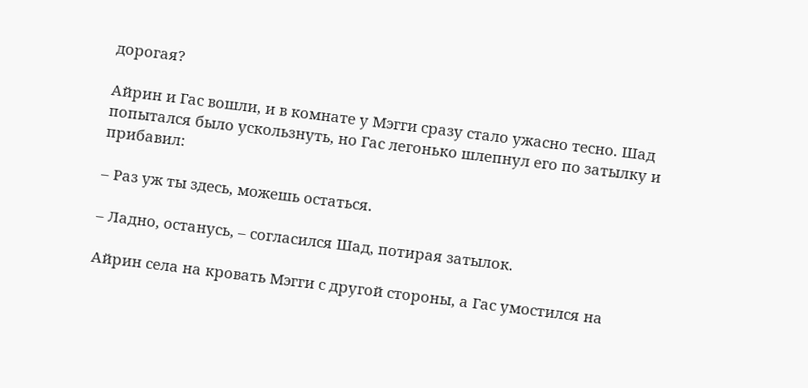дорогая?

Айрин и Гас вошли, и в комнате у Мэгги сразу стало ужасно тесно. Шад попытался было ускользнуть, но Гас легонько шлепнул его по затылку и прибавил:

– Раз уж ты здесь, можешь остаться.

– Ладно, останусь, – согласился Шад, потирая затылок.

Айрин села на кровать Мэгги с другой стороны, а Гас умостился на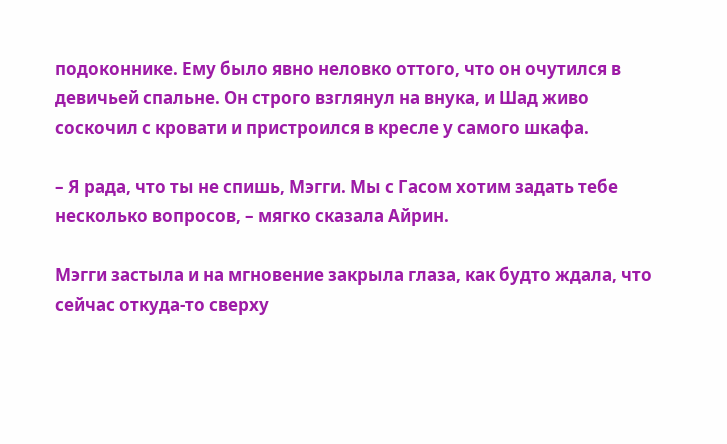подоконнике. Ему было явно неловко оттого, что он очутился в девичьей спальне. Он строго взглянул на внука, и Шад живо соскочил с кровати и пристроился в кресле у самого шкафа.

– Я рада, что ты не спишь, Мэгги. Мы с Гасом хотим задать тебе несколько вопросов, – мягко сказала Айрин.

Мэгги застыла и на мгновение закрыла глаза, как будто ждала, что сейчас откуда-то сверху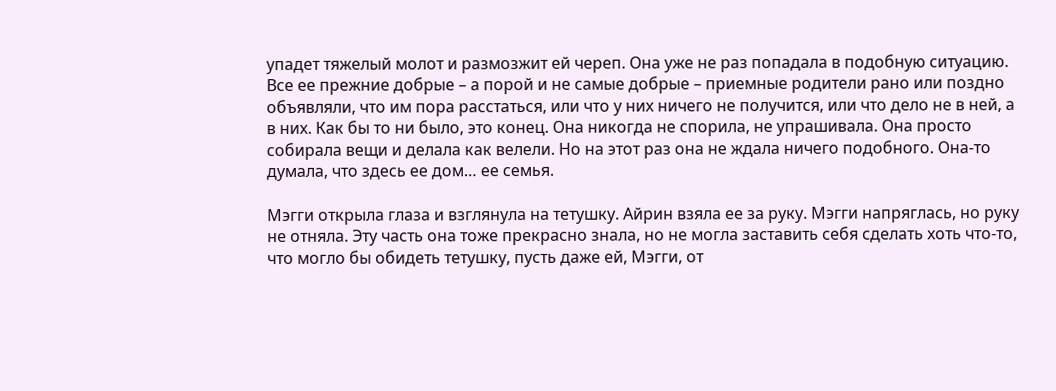упадет тяжелый молот и размозжит ей череп. Она уже не раз попадала в подобную ситуацию. Все ее прежние добрые – а порой и не самые добрые – приемные родители рано или поздно объявляли, что им пора расстаться, или что у них ничего не получится, или что дело не в ней, а в них. Как бы то ни было, это конец. Она никогда не спорила, не упрашивала. Она просто собирала вещи и делала как велели. Но на этот раз она не ждала ничего подобного. Она-то думала, что здесь ее дом… ее семья.

Мэгги открыла глаза и взглянула на тетушку. Айрин взяла ее за руку. Мэгги напряглась, но руку не отняла. Эту часть она тоже прекрасно знала, но не могла заставить себя сделать хоть что-то, что могло бы обидеть тетушку, пусть даже ей, Мэгги, от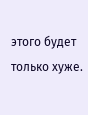этого будет только хуже.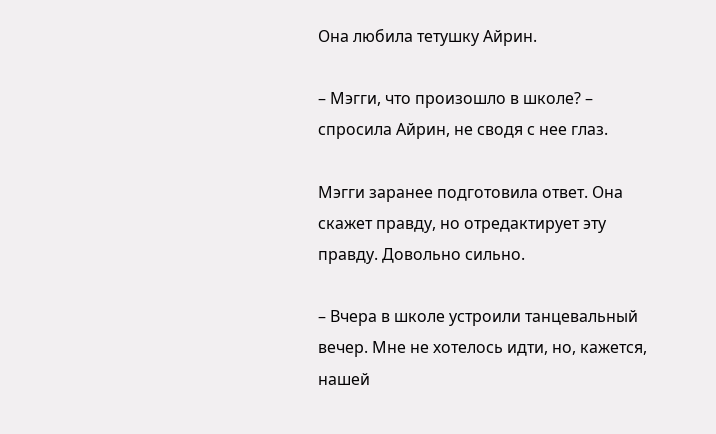Она любила тетушку Айрин.

– Мэгги, что произошло в школе? – спросила Айрин, не сводя с нее глаз.

Мэгги заранее подготовила ответ. Она скажет правду, но отредактирует эту правду. Довольно сильно.

– Вчера в школе устроили танцевальный вечер. Мне не хотелось идти, но, кажется, нашей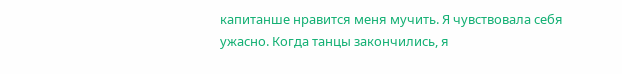капитанше нравится меня мучить. Я чувствовала себя ужасно. Когда танцы закончились, я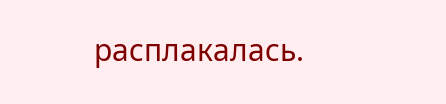расплакалась.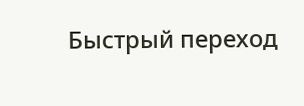Быстрый переход